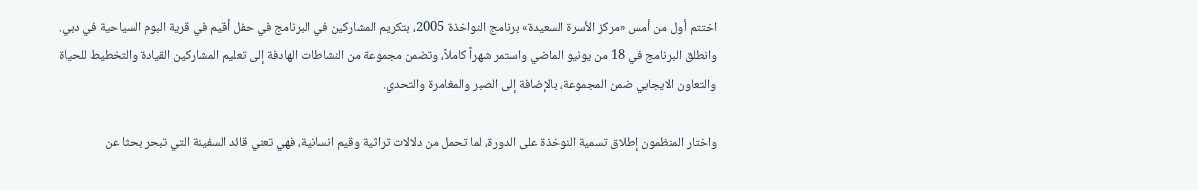اختتم أول من أمس «مركز الأسرة السعيدة» برنامج النواخذة 2005، بتكريم المشاركين في البرنامج في حفل أقيم في قرية البوم السياحية في دبي. وانطلق البرنامج في 18 من يونيو الماضي واستمر شهراً كاملاً، وتضمن مجموعة من النشاطات الهادفة إلى تعليم المشاركين القيادة والتخطيط للحياة والتعاون الايجابي ضمن المجموعة، بالإضافة إلى الصبر والمغامرة والتحدي.

واختار المنظمون إطلاق تسمية النوخذة على الدورة، لما تحمل من دلالات تراثية وقيم انسانية، فهي تعني قائد السفينة التي تبحر بحثا عن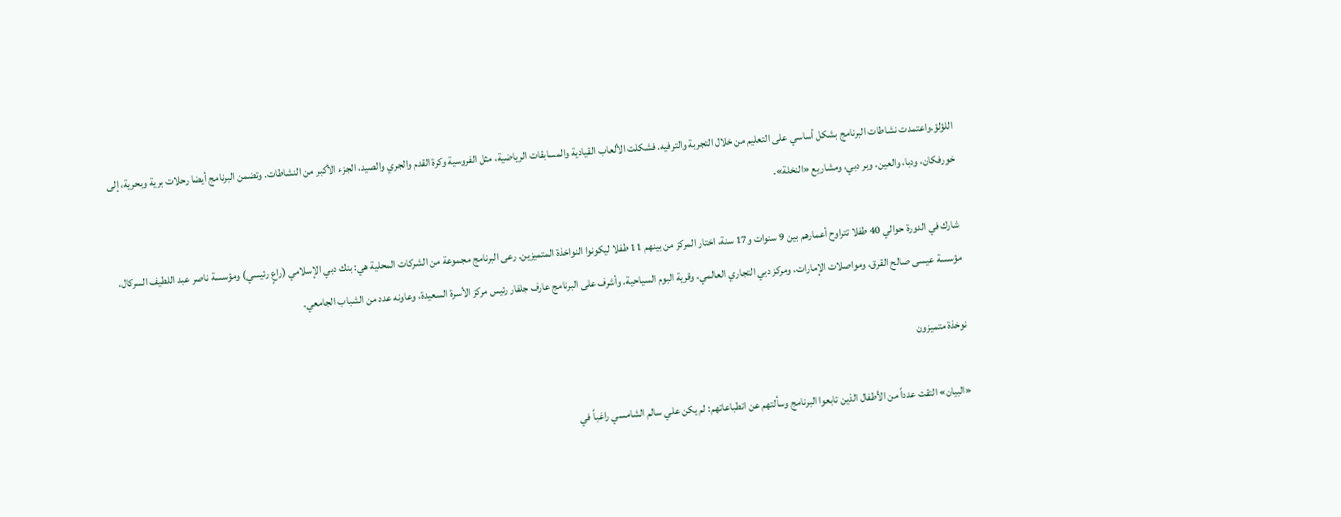اللؤلؤ.واعتمدت نشاطات البرنامج بشكل أساسي على التعليم من خلال التجربة والترفيه. فشكلت الألعاب القيادية والمسابقات الرياضية، مثل الفروسية وكرة القدم والجري والصيد، الجزء الأكبر من النشاطات. وتضمن البرنامج أيضا رحلات برية وبحرية، إلى خورفكان، ودبا، والعين، وبر دبي، ومشاريع «النخلة».

شارك في الدورة حوالي 40 طفلا تتراوح أعمارهم بين 9 سنوات و17 سنة، اختار المركز من بينهم 11 طفلا ليكونوا النواخذة المتميزين. رعى البرنامج مجموعة من الشركات المحلية هي: بنك دبي الإسلامي (راعٍ رئيسي) ومؤسسة ناصر عبد اللطيف السركال، مؤسسة عيسى صالح القرق، ومواصلات الإمارات، ومركز دبي التجاري العالمي، وقرية البوم السياحية. وأشرف على البرنامج عارف جلفار رئيس مركز الأسرة السعيدة، وعاونه عدد من الشباب الجامعي.

نوخذة متميزون

«البيان» التقت عدداً من الأطفال الذين تابعوا البرنامج وسألتهم عن انطباعاتهم: لم يكن علي سالم الشامسي راغباً في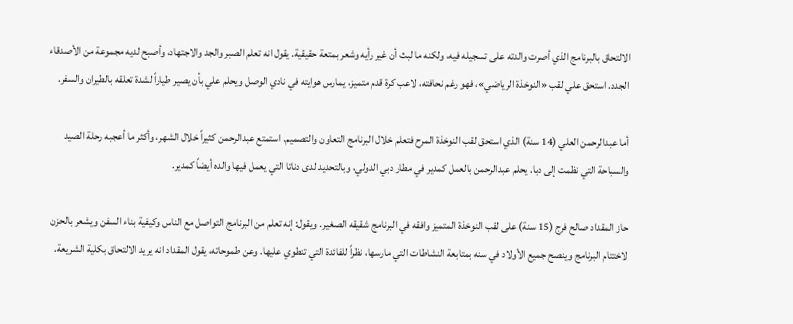الالتحاق بالبرنامج الذي أصرت والدته على تسجيله فيه، ولكنه ما لبث أن غير رأيه وشعر بمتعة حقيقية. يقول انه تعلم الصبر والجد والاجتهاد، وأصبح لديه مجموعة من الأصدقاء الجدد. استحق علي لقب «النوخذة الرياضي»، فهو رغم نحافته، لاعب كرة قدم متميز، يمارس هوايته في نادي الوصل ويحلم علي بأن يصير طياراً لشدة تعلقه بالطيران والسفر.

أما عبدالرحمن العلي (14 سنة) الذي استحق لقب النوخذة المرح فتعلم خلال البرنامج التعاون والتصميم. استمتع عبدالرحمن كثيراً خلال الشهر، وأكثر ما أعجبه رحلة الصيد والسباحة التي نظمت إلى دبا. يحلم عبدالرحمن بالعمل كمدير في مطار دبي الدولي، وبالتحديد لدى دناتا التي يعمل فيها والده أيضاً كمدير.

حاز المقداد صالح فرج (15 سنة) على لقب النوخذة المتميز وافقه في البرنامج شقيقه الصغير. ويقول: إنه تعلم من البرنامج التواصل مع الناس وكيفية بناء السفن ويشعر بالحزن لاختتام البرنامج وينصح جميع الأولاد في سنه بمتابعة النشاطات التي مارسها، نظراً للفائدة التي تنطوي عليها. وعن طموحاته، يقول المقداد انه يريد الالتحاق بكلية الشريعة.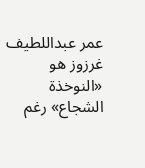عمر عبداللطيف غرزوز هو «النوخذة الشجاع» رغم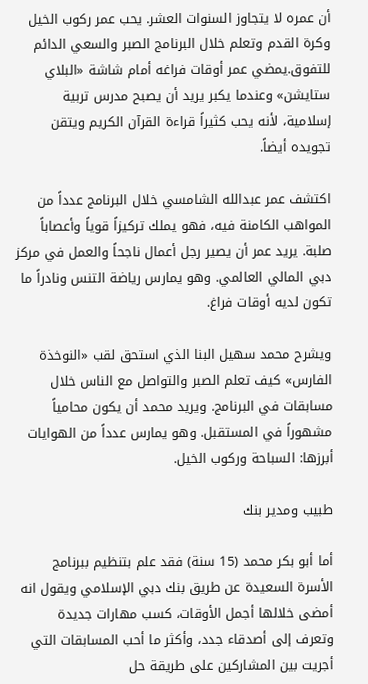أن عمره لا يتجاوز السنوات العشر. يحب عمر ركوب الخيل وكرة القدم وتعلم خلال البرنامج الصبر والسعي الدائم للتفوق.يمضي عمر أوقات فراغه أمام شاشة «البلاي ستايشن» وعندما يكبر يريد أن يصبح مدرس تربية إسلامية، لأنه يحب كثيراً قراءة القرآن الكريم ويتقن تجويده أيضاً.

اكتشف عمر عبدالله الشامسي خلال البرنامج عدداً من المواهب الكامنة فيه، فهو يملك تركيزاً قوياً وأعصاباً صلبة. يريد عمر أن يصير رجل أعمال ناجحاً والعمل في مركز دبي المالي العالمي. وهو يمارس رياضة التنس ونادراً ما تكون لديه أوقات فراغ.

ويشرح محمد سهيل البنا الذي استحق لقب «النوخذة الفارس» كيف تعلم الصبر والتواصل مع الناس خلال مسابقات في البرنامج. ويريد محمد أن يكون محامياً مشهوراً في المستقبل. وهو يمارس عدداً من الهوايات أبرزها: السباحة وركوب الخيل.

طبيب ومدير بنك

أما أبو بكر محمد (15 سنة) فقد علم بتنظيم ببرنامج الأسرة السعيدة عن طريق بنك دبي الإسلامي ويقول انه أمضى خلالها أجمل الأوقات، كسب مهارات جديدة وتعرف إلى أصدقاء جدد، وأكثر ما أحب المسابقات التي أجريت بين المشاركين على طريقة حل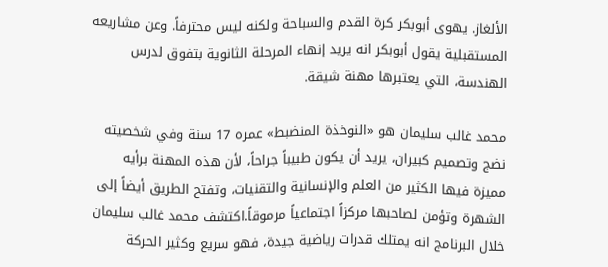الألغاز. يهوى أبوبكر كرة القدم والسباحة ولكنه ليس محترفاً. وعن مشاريعه المستقبلية يقول أبوبكر انه يريد إنهاء المرحلة الثانوية بتفوق لدرس الهندسة، التي يعتبرها مهنة شيقة.

محمد غالب سليمان هو «النوخذة المنضبط» عمره 17 سنة وفي شخصيته نضج وتصميم كبيران، يريد أن يكون طبيباً جراحاً، لأن هذه المهنة برأيه مميزة فيها الكثير من العلم والإنسانية والتقنيات، وتفتح الطريق أيضاً إلى الشهرة وتؤمن لصاحبها مركزاً اجتماعياً مرموقاً.اكتشف محمد غالب سليمان خلال البرنامج انه يمتلك قدرات رياضية جيدة، فهو سريع وكثير الحركة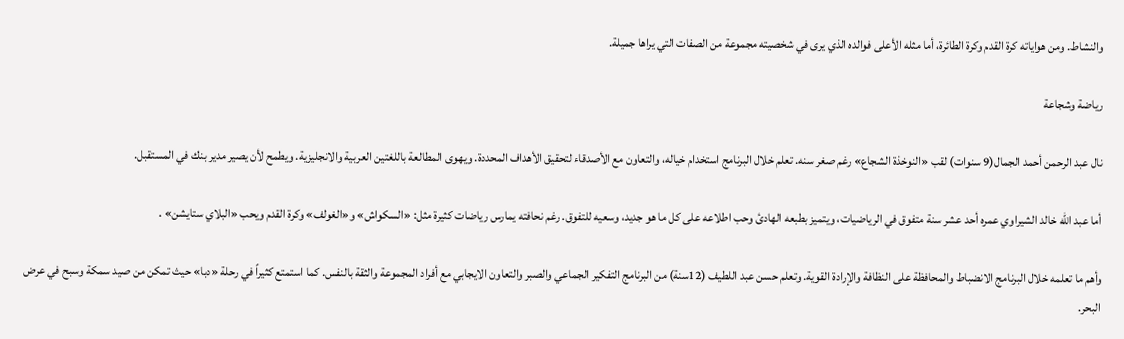والنشاط. ومن هواياته كرة القدم وكرة الطائرة، أما مثله الأعلى فوالده الذي يرى في شخصيته مجموعة من الصفات التي يراها جميلة.

رياضة وشجاعة

نال عبد الرحمن أحمد الجمال(9 سنوات) لقب «النوخذة الشجاع» رغم صغر سنه. تعلم خلال البرنامج استخدام خياله، والتعاون مع الأصدقاء لتحقيق الأهداف المحددة. ويهوى المطالعة باللغتين العربية والانجليزية. ويطمح لأن يصير مدير بنك في المستقبل.

أما عبد الله خالد الشيراوي عمره أحد عشر سنة متفوق في الرياضيات، ويتميز بطبعه الهادئ وحب اطلاعه على كل ما هو جديد، وسعيه للتفوق. رغم نحافته يمارس رياضات كثيرة مثل: «السكواش» و«الغولف» وكرة القدم ويحب «البلاي ستايشن» .

وأهم ما تعلمه خلال البرنامج الانضباط والمحافظة على النظافة والإرادة القوية. وتعلم حسن عبد اللطيف (12سنة) من البرنامج التفكير الجماعي والصبر والتعاون الايجابي مع أفراد المجموعة والثقة بالنفس. كما استمتع كثيراً في رحلة «دبا» حيث تمكن من صيد سمكة وسبح في عرض البحر.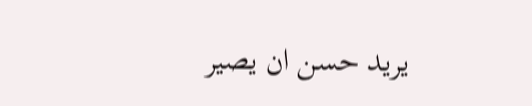يريد حسن ان يصير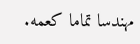مهندسا تماما كعمه.